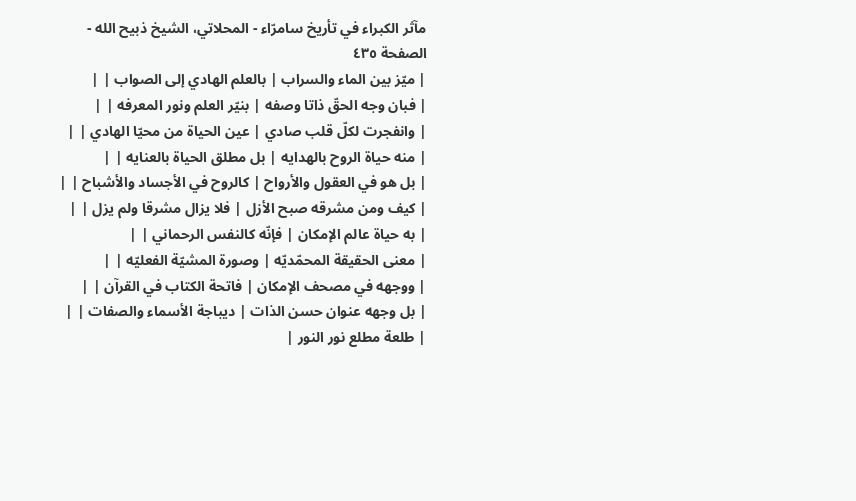مآثر الكبراء في تأريخ سامرّاء - المحلاتي، الشيخ ذبيح الله - الصفحة ٤٣٥
| ميّز بين الماء والسراب | بالعلم الهادي إلى الصواب | |
| فبان وجه الحقّ ذاتا وصفه | بنيّر العلم ونور المعرفه | |
| وانفجرت لكلّ قلب صادي | عين الحياة من محيّا الهادي | |
| منه حياة الروح بالهدايه | بل مطلق الحياة بالعنايه | |
| بل هو في العقول والأرواح | كالروح في الأجساد والأشباح | |
| كيف ومن مشرقه صبح الأزل | فلا يزال مشرقا ولم يزل | |
| به حياة عالم الإمكان | فإنّه كالنفس الرحماني | |
| معنى الحقيقة المحمّديّه | وصورة المشيّة الفعليّه | |
| ووجهه في مصحف الإمكان | فاتحة الكتاب في القرآن | |
| بل وجهه عنوان حسن الذات | ديباجة الأسماء والصفات | |
| طلعة مطلع نور النور |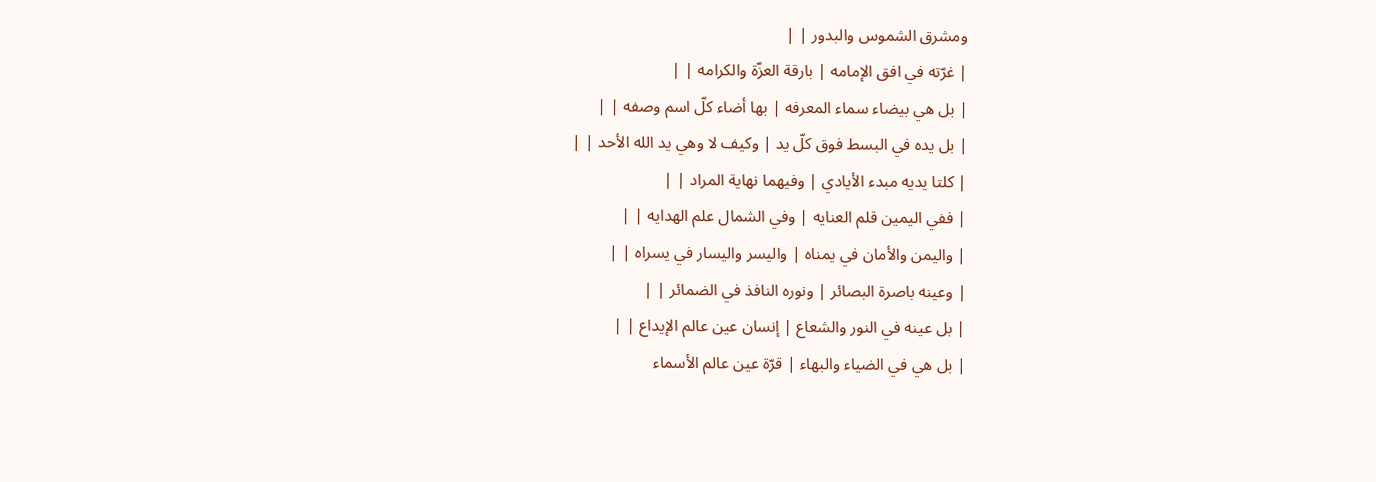ومشرق الشموس والبدور | |
| غرّته في افق الإمامه | بارقة العزّة والكرامه | |
| بل هي بيضاء سماء المعرفه | بها أضاء كلّ اسم وصفه | |
| بل يده في البسط فوق كلّ يد | وكيف لا وهي يد الله الأحد | |
| كلتا يديه مبدء الأيادي | وفيهما نهاية المراد | |
| ففي اليمين قلم العنايه | وفي الشمال علم الهدايه | |
| واليمن والأمان في يمناه | واليسر واليسار في يسراه | |
| وعينه باصرة البصائر | ونوره النافذ في الضمائر | |
| بل عينه في النور والشعاع | إنسان عين عالم الإيداع | |
| بل هي في الضياء والبهاء | قرّة عين عالم الأسماء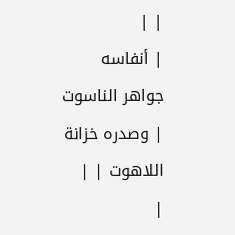| |
| أنفاسه جواهر الناسوت | وصدره خزانة اللاهوت | |
|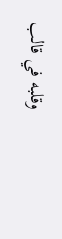وقلبه في قالب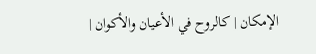الإمكان | كالروح في الأعيان والأكوان |